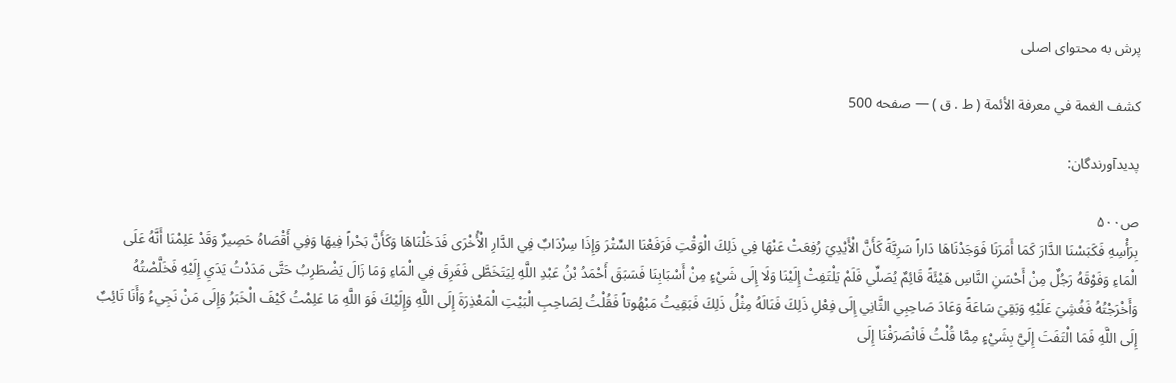پرش به محتوای اصلی

كشف الغمة في معرفة الأئمة ( ط . ق ) — صفحه 500

پدیدآورندگان:

ص۵۰۰
بِرَأْسِهِ فَكَبَسْنَا الدَّارَ كَمَا أَمَرَنَا فَوَجَدْنَاهَا دَاراً سَرِيَّةً كَأَنَّ الْأَيْدِيَ رُفِعَتْ عَنْهَا فِي ذَلِكَ الْوَقْتِ فَرَفَعْنَا السِّتْرَ وَإِذَا سِرْدَابٌ فِي الدَّارِ الْأُخْرَى فَدَخَلْنَاهَا وَكَأَنَّ بَحْراً فِيهَا وَفِي أَقْصَاهُ حَصِيرٌ وَقَدْ عَلِمْنَا أَنَّهُ عَلَى الْمَاءِ وَفَوْقَهُ رَجُلٌ مِنْ أَحْسَنِ النَّاسِ هَيْئَةً قَائِمٌ يُصَلِّي فَلَمْ يَلْتَفِتْ إِلَيْنَا وَلَا إِلَى شَيْءٍ مِنْ أَسْبَابِنَا فَسَبَقَ أَحْمَدُ بْنُ عَبْدِ اللَّهِ لِيَتَخَطَّى فَغَرِقَ فِي الْمَاءِ وَمَا زَالَ يَضْطَرِبُ حَتَّى مَدَدْتُ يَدَيِ إِلَيْهِ فَخَلَّصْتُهُ وَأَخْرَجْتُهُ فَغُشِيَ عَلَيْهِ وَبَقِيَ سَاعَةً وَعَادَ صَاحِبِي الثَّانِي إِلَى فِعْلِ ذَلِكَ فَنَالَهُ مِثْلُ ذَلِكَ فَبَقِيتُ مَبْهُوتاً فَقُلْتُ لِصَاحِبِ الْبَيْتِ الْمَعْذِرَةَ إِلَى اللَّهِ وَإِلَيْكَ فَوَ اللَّهِ مَا عَلِمْتُ كَيْفَ الْخَبَرُ وَإِلَى مَنْ نَجِيءُ وَأَنَا تَائِبٌ إِلَى اللَّهِ فَمَا الْتَفَتَ إِلَيَّ بِشَيْءٍ مِمَّا قُلْتُ فَانْصَرَفْنَا إِلَى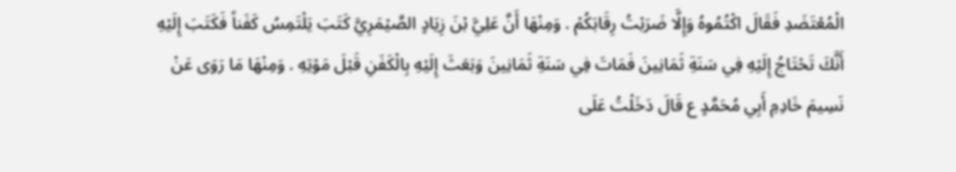الْمُعْتَضَدِ فَقَالَ اكْتُمُوهُ وَإِلَّا ضَرَبْتُ رِقَابَكُمْ . وَمِنْهَا أَنَّ عَلِيَّ بْنَ زِيَادٍ الصَّيْمَرِيَّ كَتَبَ يَلْتَمِسُ كَفَناً فَكَتَبَ إِلَيْهِ أَنَّكَ تَحْتَاجُ إِلَيْهِ فِي سَنَةِ ثَمَانِينَ فَمَاتَ فِي سَنَةِ ثَمَانِينَ وَبَعَثَ إِلَيْهِ بِالْكَفَنِ قَبْلَ مَوْتِهِ . وَمِنْهَا مَا رَوَى عَنْ نَسِيمَ خَادِمِ أَبِي مُحَمَّدٍ ع قَالَ دَخَلْتُ عَلَى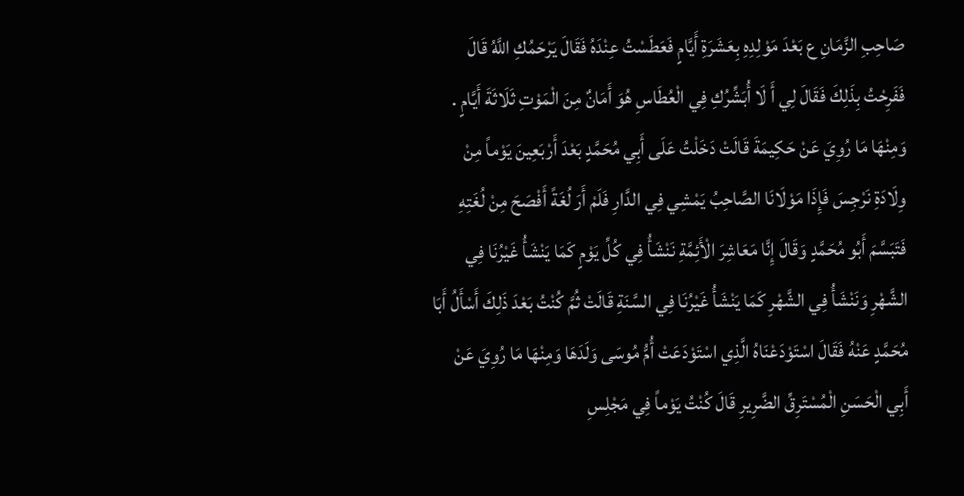صَاحِبِ الزَّمَانِ ع بَعْدَ مَوْلِدِهِ بِعَشَرَةِ أَيَّامٍ فَعَطَسْتُ عِنْدَهُ فَقَالَ يَرْحَمُكِ اللَّهُ قَالَ فَفَرِحْتُ بِذَلِكَ فَقَالَ لِي أَ لَا أُبَشِّرُكِ فِي الْعُطَاسِ هُوَ أَمَانٌ مِنَ الْمَوْتِ ثَلَاثَةَ أَيَّامٍ . وَمِنْهَا مَا رُوِيَ عَنْ حَكِيمَةَ قَالَتْ دَخَلْتُ عَلَى أَبِي مُحَمَّدٍ بَعْدَ أَرْبَعِينَ يَوْماً مِنْ وِلَادَةِ نَرْجِسَ فَإِذَا مَوْلَانَا الصَّاحِبُ يَمْشِي فِي الدَّارِ فَلَمْ أَرَ لُغَةً أَفْصَحَ مِنْ لُغَتِهِ فَتَبَسَّمَ أَبُو مُحَمَّدٍ وَقَالَ إِنَّا مَعَاشِرَ الْأَئِمَّةِ نَنْشَأُ فِي كُلِّ يَوْمٍ كَمَا يَنْشَأُ غَيْرُنَا فِي الشَّهْرِ وَنَنْشَأُ فِي الشَّهْرِ كَمَا يَنْشَأُ غَيْرُنَا فِي السَّنَةِ قَالَتْ ثُمَّ كُنْتُ بَعْدَ ذَلِكَ أَسْأَلُ أَبَا مُحَمَّدٍ عَنْهُ فَقَالَ اسْتَوْدَعْنَاهُ الَّذِي اسْتَوْدَعَتْ أُمُّ مُوسَى وَلَدَهَا وَمِنْهَا مَا رُوِيَ عَنْ أَبِي الْحَسَنِ الْمُسْتَرِقِّ الضَّرِيرِ قَالَ كُنْتُ يَوْماً فِي مَجْلِسِ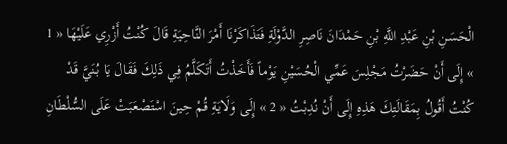الْحَسَنِ بْنِ عَبْدِ اللَّهِ بْنِ حَمْدَانَ نَاصِرِ الدَّوْلَةِ فَتَذَاكَرْنَا أَمْرَ النَّاحِيَةِ قَالَ كُنْتُ أَزْرِي عَلَيْهَا « 1 » إِلَى أَنْ حَضَرْتُ مَجْلِسَ عَمِّي الْحُسَيْنِ يَوْماً فَأَخَذْتُ أَتَكَلَّمُ فِي ذَلِكَ فَقَالَ يَا بُنَيَّ قَدْ كُنْتُ أَقُولُ بِمَقَالَتِكَ هَذِهِ إِلَى أَنْ نُدِبْتُ « 2 » إِلَى وَلَايَةِ قُمْ حِينَ اسْتَصْعَبَتْ عَلَى السُّلْطَانِ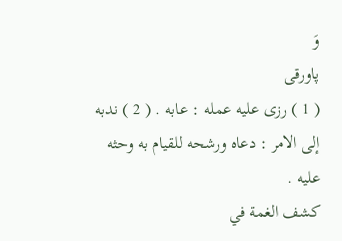وَ
پاورقی
( 1 ) رزى عليه عمله : عابه . ( 2 ) ندبه إلى الامر : دعاه ورشحه للقيام به وحثه عليه .
كشف الغمة في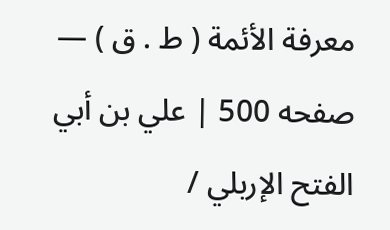معرفة الأئمة ( ط . ق ) — صفحه 500 | علي بن أبي الفتح الإربلي /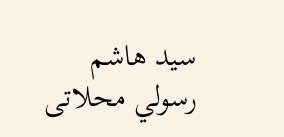سيد هاشم رسولي محلاتى